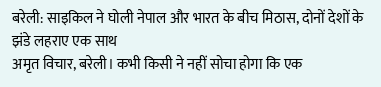बरेली: साइकिल ने घोली नेपाल और भारत के बीच मिठास, दोनों देशों के झंडे लहराए एक साथ
अमृत विचार, बरेली। कभी किसी ने नहीं सोचा होगा कि एक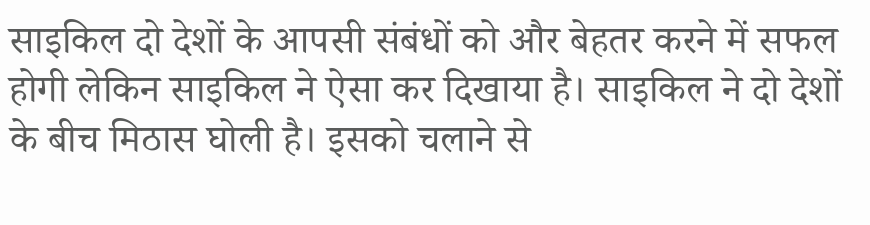साइकिल दो देशों के आपसी संबंधों को और बेहतर करने में सफल होगी लेकिन साइकिल ने ऐसा कर दिखाया है। साइकिल ने दो देशों के बीच मिठास घोली है। इसको चलाने से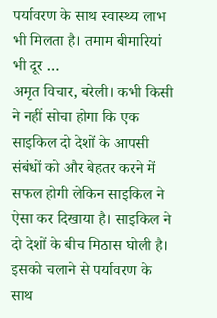पर्यावरण के साथ स्वास्थ्य लाभ भी मिलता है। तमाम बीमारियां भी दूर …
अमृत विचार, बरेली। कभी किसी ने नहीं सोचा होगा कि एक साइकिल दो देशों के आपसी संबंधों को और बेहतर करने में सफल होगी लेकिन साइकिल ने ऐसा कर दिखाया है। साइकिल ने दो देशों के बीच मिठास घोली है। इसको चलाने से पर्यावरण के साथ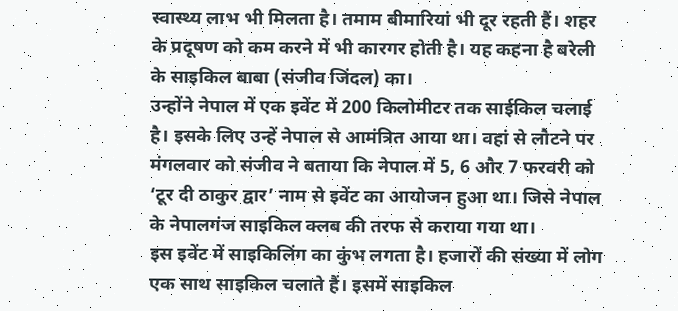स्वास्थ्य लाभ भी मिलता है। तमाम बीमारियां भी दूर रहती हैं। शहर के प्रदूषण को कम करने में भी कारगर होती है। यह कहना है बरेली के साइकिल बाबा (संजीव जिंदल) का।
उन्होंने नेपाल में एक इवेंट में 200 किलोमीटर तक साईकिल चलाई है। इसके लिए उन्हें नेपाल से आमंत्रित आया था। वहां से लौटने पर मंगलवार को संजीव ने बताया कि नेपाल में 5, 6 और 7 फरवरी को ‘टूर दी ठाकुर द्वार’ नाम से इवेंट का आयोजन हुआ था। जिसे नेपाल के नेपालगंज साइकिल क्लब की तरफ से कराया गया था।
इस इवेंट में साइकिलिंग का कुंभ लगता है। हजारों की संख्या में लोग एक साथ साइकिल चलाते हैं। इसमें साइकिल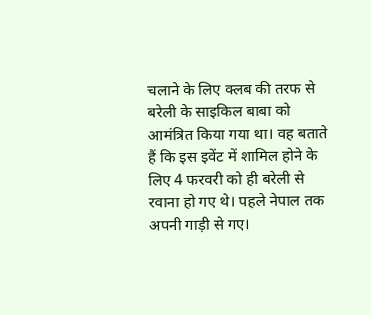चलाने के लिए क्लब की तरफ से बरेली के साइकिल बाबा को आमंत्रित किया गया था। वह बताते हैं कि इस इवेंट में शामिल होने के लिए 4 फरवरी को ही बरेली से रवाना हो गए थे। पहले नेपाल तक अपनी गाड़ी से गए।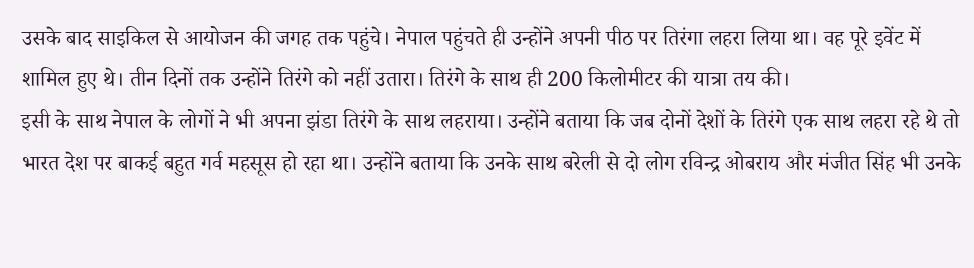उसके बाद साइकिल से आयोजन की जगह तक पहुंचे। नेपाल पहुंचते ही उन्होंने अपनी पीठ पर तिरंगा लहरा लिया था। वह पूरे इवेंट में शामिल हुए थे। तीन दिनों तक उन्होंने तिरंगे को नहीं उतारा। तिरंगे के साथ ही 200 किलोमीटर की यात्रा तय की।
इसी के साथ नेपाल के लोगों ने भी अपना झंडा तिरंगे के साथ लहराया। उन्होंने बताया कि जब दोनों देशों के तिरंगे एक साथ लहरा रहे थे तो भारत देश पर बाकई बहुत गर्व महसूस हो रहा था। उन्होंने बताया कि उनके साथ बरेली से दो लोग रविन्द्र ओबराय और मंजीत सिंह भी उनके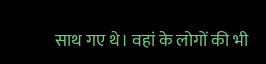साथ गए थे। वहां के लोगों की भी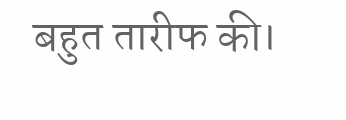बहुत तारीफ की।